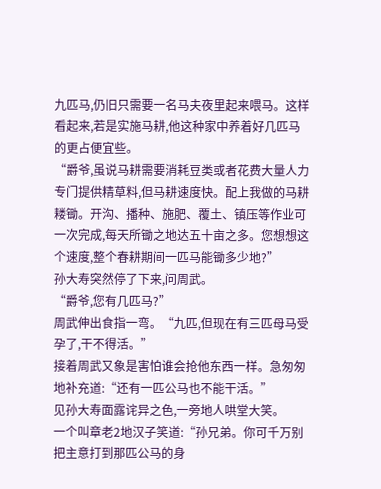九匹马,仍旧只需要一名马夫夜里起来喂马。这样看起来,若是实施马耕,他这种家中养着好几匹马的更占便宜些。
“爵爷,虽说马耕需要消耗豆类或者花费大量人力专门提供精草料,但马耕速度快。配上我做的马耕耧锄。开沟、播种、施肥、覆土、镇压等作业可一次完成,每天所锄之地达五十亩之多。您想想这个速度,整个春耕期间一匹马能锄多少地?”
孙大寿突然停了下来,问周武。
“爵爷,您有几匹马?”
周武伸出食指一弯。“九匹,但现在有三匹母马受孕了,干不得活。”
接着周武又象是害怕谁会抢他东西一样。急匆匆地补充道:“还有一匹公马也不能干活。”
见孙大寿面露诧异之色,一旁地人哄堂大笑。
一个叫章老2地汉子笑道:“孙兄弟。你可千万别把主意打到那匹公马的身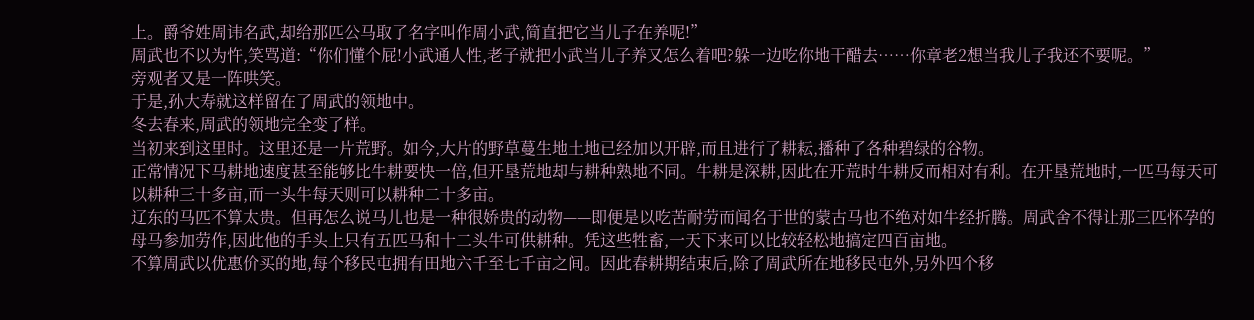上。爵爷姓周讳名武,却给那匹公马取了名字叫作周小武,简直把它当儿子在养呢!”
周武也不以为忤,笑骂道:“你们懂个屁!小武通人性,老子就把小武当儿子养又怎么着吧?躲一边吃你地干醋去……你章老2想当我儿子我还不要呢。”
旁观者又是一阵哄笑。
于是,孙大寿就这样留在了周武的领地中。
冬去春来,周武的领地完全变了样。
当初来到这里时。这里还是一片荒野。如今,大片的野草蔓生地土地已经加以开辟,而且进行了耕耘,播种了各种碧绿的谷物。
正常情况下马耕地速度甚至能够比牛耕要快一倍,但开垦荒地却与耕种熟地不同。牛耕是深耕,因此在开荒时牛耕反而相对有利。在开垦荒地时,一匹马每天可以耕种三十多亩,而一头牛每天则可以耕种二十多亩。
辽东的马匹不算太贵。但再怎么说马儿也是一种很娇贵的动物——即便是以吃苦耐劳而闻名于世的蒙古马也不绝对如牛经折腾。周武舍不得让那三匹怀孕的母马参加劳作,因此他的手头上只有五匹马和十二头牛可供耕种。凭这些牲畜,一天下来可以比较轻松地搞定四百亩地。
不算周武以优惠价买的地,每个移民屯拥有田地六千至七千亩之间。因此春耕期结束后,除了周武所在地移民屯外,另外四个移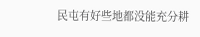民屯有好些地都没能充分耕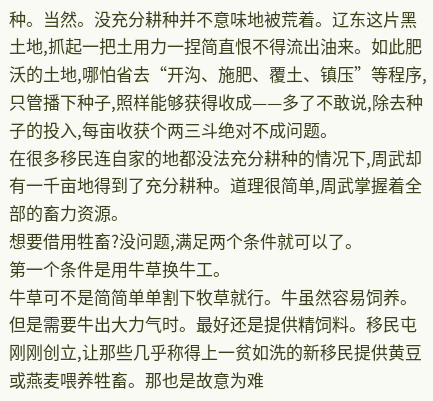种。当然。没充分耕种并不意味地被荒着。辽东这片黑土地,抓起一把土用力一捏简直恨不得流出油来。如此肥沃的土地,哪怕省去“开沟、施肥、覆土、镇压”等程序,只管播下种子,照样能够获得收成——多了不敢说,除去种子的投入,每亩收获个两三斗绝对不成问题。
在很多移民连自家的地都没法充分耕种的情况下,周武却有一千亩地得到了充分耕种。道理很简单,周武掌握着全部的畜力资源。
想要借用牲畜?没问题,满足两个条件就可以了。
第一个条件是用牛草换牛工。
牛草可不是简简单单割下牧草就行。牛虽然容易饲养。但是需要牛出大力气时。最好还是提供精饲料。移民屯刚刚创立,让那些几乎称得上一贫如洗的新移民提供黄豆或燕麦喂养牲畜。那也是故意为难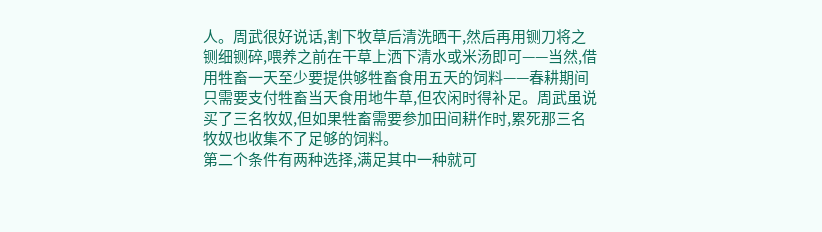人。周武很好说话,割下牧草后清洗晒干,然后再用铡刀将之铡细铡碎,喂养之前在干草上洒下清水或米汤即可——当然,借用牲畜一天至少要提供够牲畜食用五天的饲料——春耕期间只需要支付牲畜当天食用地牛草,但农闲时得补足。周武虽说买了三名牧奴,但如果牲畜需要参加田间耕作时,累死那三名牧奴也收集不了足够的饲料。
第二个条件有两种选择,满足其中一种就可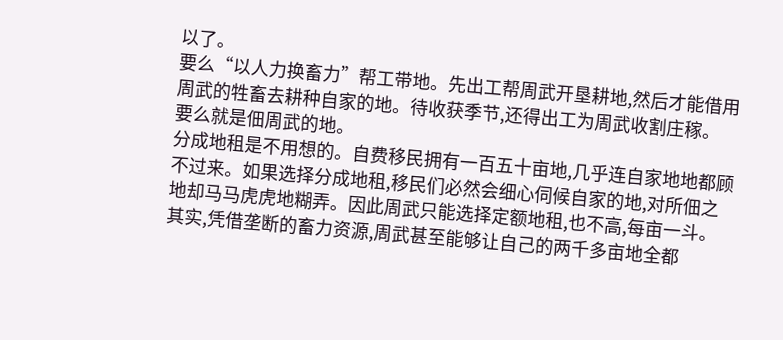以了。
要么“以人力换畜力”帮工带地。先出工帮周武开垦耕地,然后才能借用周武的牲畜去耕种自家的地。待收获季节,还得出工为周武收割庄稼。
要么就是佃周武的地。
分成地租是不用想的。自费移民拥有一百五十亩地,几乎连自家地地都顾不过来。如果选择分成地租,移民们必然会细心伺候自家的地,对所佃之地却马马虎虎地糊弄。因此周武只能选择定额地租,也不高,每亩一斗。
其实,凭借垄断的畜力资源,周武甚至能够让自己的两千多亩地全都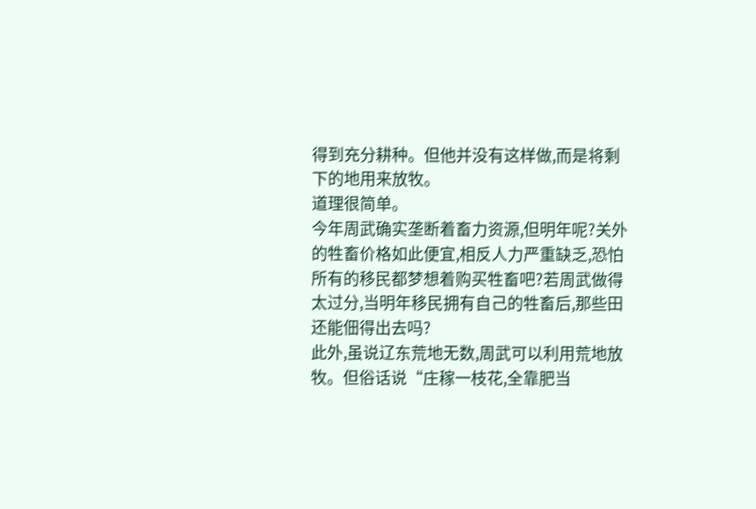得到充分耕种。但他并没有这样做,而是将剩下的地用来放牧。
道理很简单。
今年周武确实垄断着畜力资源,但明年呢?关外的牲畜价格如此便宜,相反人力严重缺乏,恐怕所有的移民都梦想着购买牲畜吧?若周武做得太过分,当明年移民拥有自己的牲畜后,那些田还能佃得出去吗?
此外,虽说辽东荒地无数,周武可以利用荒地放牧。但俗话说“庄稼一枝花,全靠肥当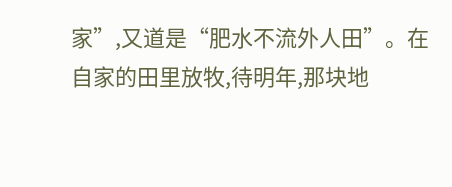家”,又道是“肥水不流外人田”。在自家的田里放牧,待明年,那块地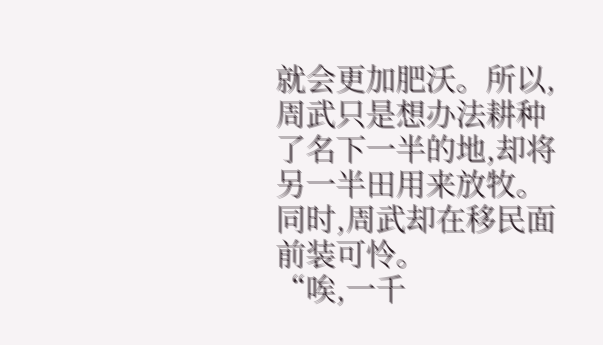就会更加肥沃。所以,周武只是想办法耕种了名下一半的地,却将另一半田用来放牧。
同时,周武却在移民面前装可怜。
“唉,一千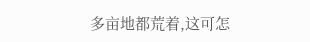多亩地都荒着,这可怎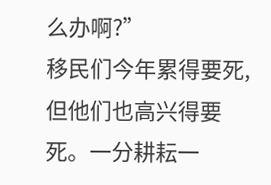么办啊?”
移民们今年累得要死,但他们也高兴得要死。一分耕耘一